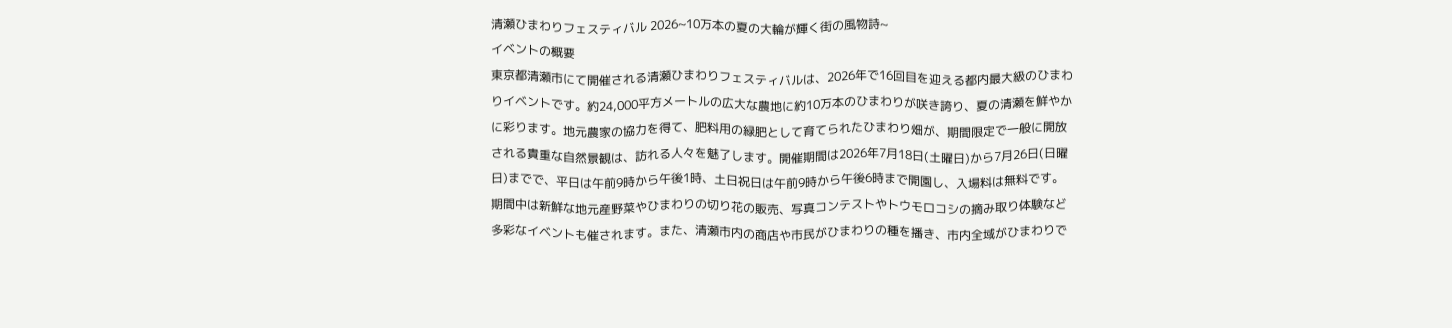清瀬ひまわりフェスティバル 2026~10万本の夏の大輪が輝く街の風物詩~
イベントの概要
東京都清瀬市にて開催される清瀬ひまわりフェスティバルは、2026年で16回目を迎える都内最大級のひまわりイベントです。約24,000平方メートルの広大な農地に約10万本のひまわりが咲き誇り、夏の清瀬を鮮やかに彩ります。地元農家の協力を得て、肥料用の緑肥として育てられたひまわり畑が、期間限定で一般に開放される貴重な自然景観は、訪れる人々を魅了します。開催期間は2026年7月18日(土曜日)から7月26日(日曜日)までで、平日は午前9時から午後1時、土日祝日は午前9時から午後6時まで開園し、入場料は無料です。期間中は新鮮な地元産野菜やひまわりの切り花の販売、写真コンテストやトウモロコシの摘み取り体験など多彩なイベントも催されます。また、清瀬市内の商店や市民がひまわりの種を播き、市内全域がひまわりで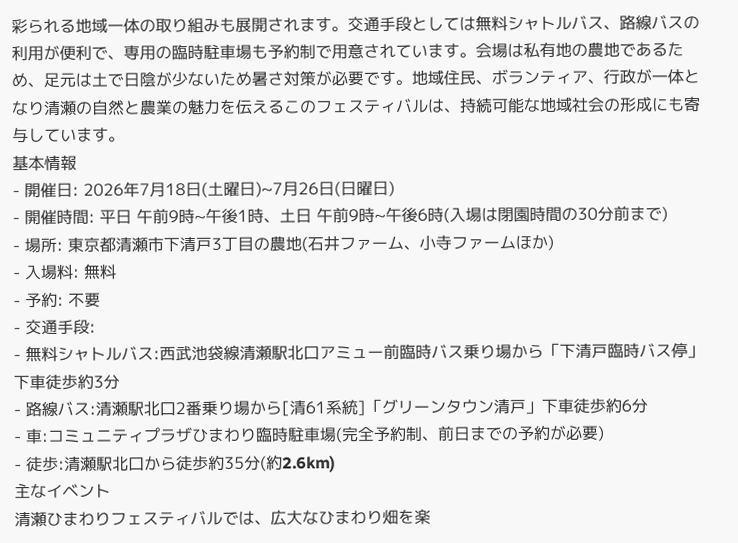彩られる地域一体の取り組みも展開されます。交通手段としては無料シャトルバス、路線バスの利用が便利で、専用の臨時駐車場も予約制で用意されています。会場は私有地の農地であるため、足元は土で日陰が少ないため暑さ対策が必要です。地域住民、ボランティア、行政が一体となり清瀬の自然と農業の魅力を伝えるこのフェスティバルは、持続可能な地域社会の形成にも寄与しています。
基本情報
- 開催日: 2026年7月18日(土曜日)~7月26日(日曜日)
- 開催時間: 平日 午前9時~午後1時、土日 午前9時~午後6時(入場は閉園時間の30分前まで)
- 場所: 東京都清瀬市下清戸3丁目の農地(石井ファーム、小寺ファームほか)
- 入場料: 無料
- 予約: 不要
- 交通手段:
- 無料シャトルバス:西武池袋線清瀬駅北口アミュー前臨時バス乗り場から「下清戸臨時バス停」下車徒歩約3分
- 路線バス:清瀬駅北口2番乗り場から[清61系統]「グリーンタウン清戸」下車徒歩約6分
- 車:コミュニティプラザひまわり臨時駐車場(完全予約制、前日までの予約が必要)
- 徒歩:清瀬駅北口から徒歩約35分(約2.6km)
主なイベント
清瀬ひまわりフェスティバルでは、広大なひまわり畑を楽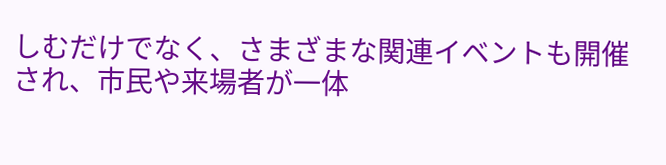しむだけでなく、さまざまな関連イベントも開催され、市民や来場者が一体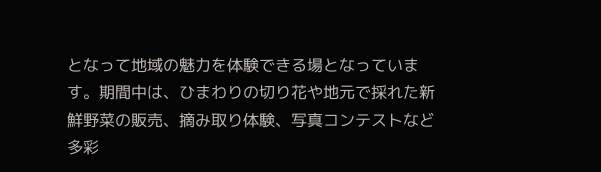となって地域の魅力を体験できる場となっています。期間中は、ひまわりの切り花や地元で採れた新鮮野菜の販売、摘み取り体験、写真コンテストなど多彩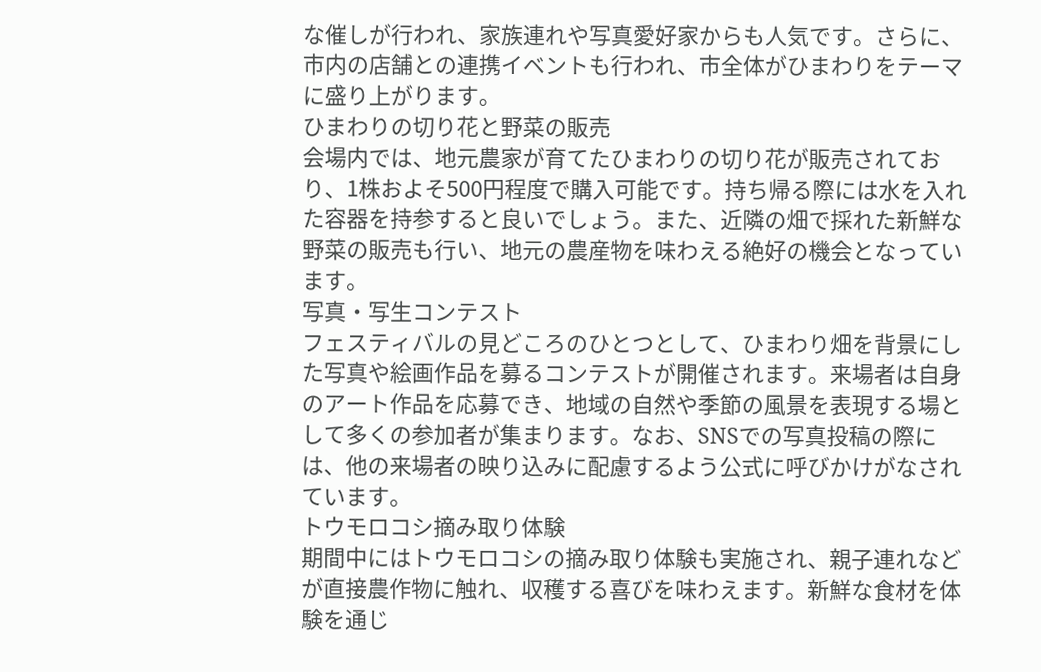な催しが行われ、家族連れや写真愛好家からも人気です。さらに、市内の店舗との連携イベントも行われ、市全体がひまわりをテーマに盛り上がります。
ひまわりの切り花と野菜の販売
会場内では、地元農家が育てたひまわりの切り花が販売されており、1株およそ500円程度で購入可能です。持ち帰る際には水を入れた容器を持参すると良いでしょう。また、近隣の畑で採れた新鮮な野菜の販売も行い、地元の農産物を味わえる絶好の機会となっています。
写真・写生コンテスト
フェスティバルの見どころのひとつとして、ひまわり畑を背景にした写真や絵画作品を募るコンテストが開催されます。来場者は自身のアート作品を応募でき、地域の自然や季節の風景を表現する場として多くの参加者が集まります。なお、SNSでの写真投稿の際には、他の来場者の映り込みに配慮するよう公式に呼びかけがなされています。
トウモロコシ摘み取り体験
期間中にはトウモロコシの摘み取り体験も実施され、親子連れなどが直接農作物に触れ、収穫する喜びを味わえます。新鮮な食材を体験を通じ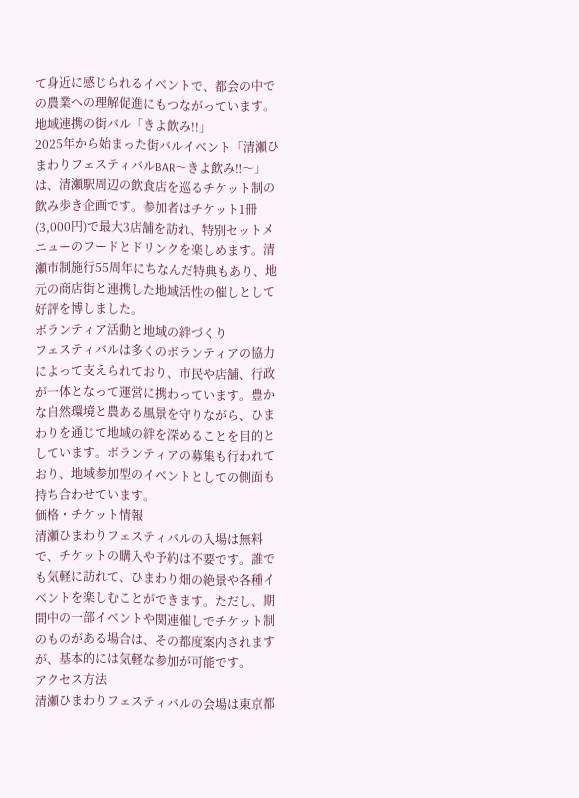て身近に感じられるイベントで、都会の中での農業への理解促進にもつながっています。
地域連携の街バル「きよ飲み!!」
2025年から始まった街バルイベント「清瀬ひまわりフェスティバルBAR〜きよ飲み‼〜」は、清瀬駅周辺の飲食店を巡るチケット制の飲み歩き企画です。参加者はチケット1冊(3,000円)で最大3店舗を訪れ、特別セットメニューのフードとドリンクを楽しめます。清瀬市制施行55周年にちなんだ特典もあり、地元の商店街と連携した地域活性の催しとして好評を博しました。
ボランティア活動と地域の絆づくり
フェスティバルは多くのボランティアの協力によって支えられており、市民や店舗、行政が一体となって運営に携わっています。豊かな自然環境と農ある風景を守りながら、ひまわりを通じて地域の絆を深めることを目的としています。ボランティアの募集も行われており、地域参加型のイベントとしての側面も持ち合わせています。
価格・チケット情報
清瀬ひまわりフェスティバルの入場は無料で、チケットの購入や予約は不要です。誰でも気軽に訪れて、ひまわり畑の絶景や各種イベントを楽しむことができます。ただし、期間中の一部イベントや関連催しでチケット制のものがある場合は、その都度案内されますが、基本的には気軽な参加が可能です。
アクセス方法
清瀬ひまわりフェスティバルの会場は東京都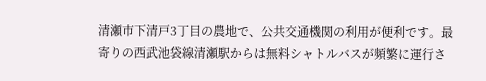清瀬市下清戸3丁目の農地で、公共交通機関の利用が便利です。最寄りの西武池袋線清瀬駅からは無料シャトルバスが頻繁に運行さ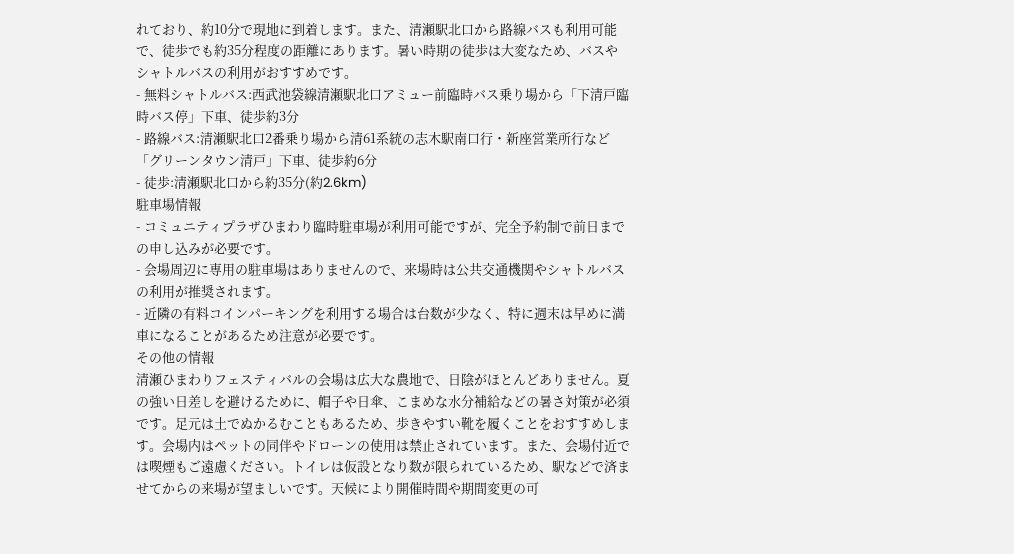れており、約10分で現地に到着します。また、清瀬駅北口から路線バスも利用可能で、徒歩でも約35分程度の距離にあります。暑い時期の徒歩は大変なため、バスやシャトルバスの利用がおすすめです。
- 無料シャトルバス:西武池袋線清瀬駅北口アミュー前臨時バス乗り場から「下清戸臨時バス停」下車、徒歩約3分
- 路線バス:清瀬駅北口2番乗り場から清61系統の志木駅南口行・新座営業所行など「グリーンタウン清戸」下車、徒歩約6分
- 徒歩:清瀬駅北口から約35分(約2.6km)
駐車場情報
- コミュニティプラザひまわり臨時駐車場が利用可能ですが、完全予約制で前日までの申し込みが必要です。
- 会場周辺に専用の駐車場はありませんので、来場時は公共交通機関やシャトルバスの利用が推奨されます。
- 近隣の有料コインパーキングを利用する場合は台数が少なく、特に週末は早めに満車になることがあるため注意が必要です。
その他の情報
清瀬ひまわりフェスティバルの会場は広大な農地で、日陰がほとんどありません。夏の強い日差しを避けるために、帽子や日傘、こまめな水分補給などの暑さ対策が必須です。足元は土でぬかるむこともあるため、歩きやすい靴を履くことをおすすめします。会場内はペットの同伴やドローンの使用は禁止されています。また、会場付近では喫煙もご遠慮ください。トイレは仮設となり数が限られているため、駅などで済ませてからの来場が望ましいです。天候により開催時間や期間変更の可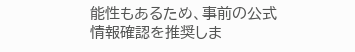能性もあるため、事前の公式情報確認を推奨しま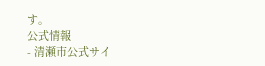す。
公式情報
- 清瀬市公式サイ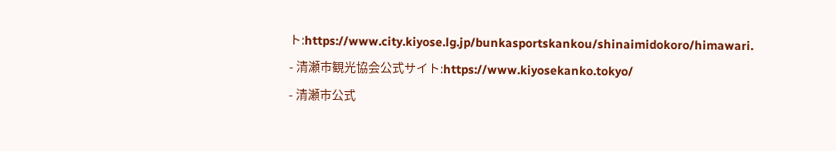ト:https://www.city.kiyose.lg.jp/bunkasportskankou/shinaimidokoro/himawari.
- 清瀬市観光協会公式サイト:https://www.kiyosekanko.tokyo/
- 清瀬市公式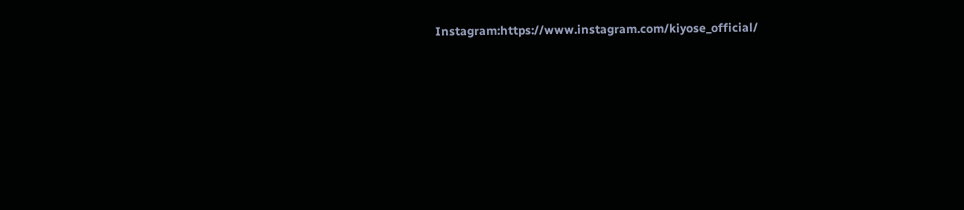Instagram:https://www.instagram.com/kiyose_official/